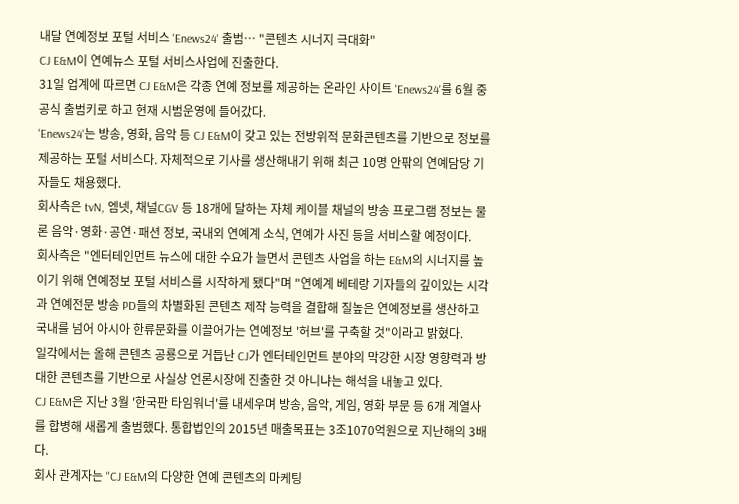내달 연예정보 포털 서비스 'Enews24' 출범… "콘텐츠 시너지 극대화"
CJ E&M이 연예뉴스 포털 서비스사업에 진출한다.
31일 업계에 따르면 CJ E&M은 각종 연예 정보를 제공하는 온라인 사이트 'Enews24'를 6월 중 공식 출범키로 하고 현재 시범운영에 들어갔다.
'Enews24'는 방송, 영화, 음악 등 CJ E&M이 갖고 있는 전방위적 문화콘텐츠를 기반으로 정보를 제공하는 포털 서비스다. 자체적으로 기사를 생산해내기 위해 최근 10명 안팎의 연예담당 기자들도 채용했다.
회사측은 tvN, 엠넷, 채널CGV 등 18개에 달하는 자체 케이블 채널의 방송 프로그램 정보는 물론 음악·영화·공연·패션 정보, 국내외 연예계 소식, 연예가 사진 등을 서비스할 예정이다.
회사측은 "엔터테인먼트 뉴스에 대한 수요가 늘면서 콘텐츠 사업을 하는 E&M의 시너지를 높이기 위해 연예정보 포털 서비스를 시작하게 됐다"며 "연예계 베테랑 기자들의 깊이있는 시각과 연예전문 방송 PD들의 차별화된 콘텐츠 제작 능력을 결합해 질높은 연예정보를 생산하고 국내를 넘어 아시아 한류문화를 이끌어가는 연예정보 '허브'를 구축할 것"이라고 밝혔다.
일각에서는 올해 콘텐츠 공룡으로 거듭난 CJ가 엔터테인먼트 분야의 막강한 시장 영향력과 방대한 콘텐츠를 기반으로 사실상 언론시장에 진출한 것 아니냐는 해석을 내놓고 있다.
CJ E&M은 지난 3월 '한국판 타임워너'를 내세우며 방송, 음악, 게임, 영화 부문 등 6개 계열사를 합병해 새롭게 출범했다. 통합법인의 2015년 매출목표는 3조1070억원으로 지난해의 3배다.
회사 관계자는 "CJ E&M의 다양한 연예 콘텐츠의 마케팅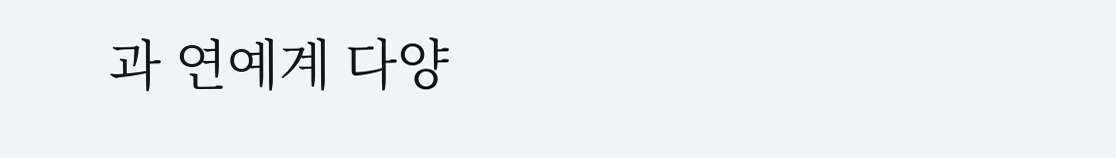과 연예계 다양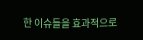한 이슈들을 효과적으로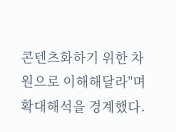콘텐츠화하기 위한 차원으로 이해해달라"며 확대해석을 경계했다.